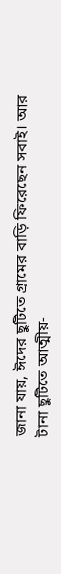জানা যায়, ঈদের ছুটিতে গ্রামের বাড়ি ফিরেছেন সবাই। আর টানা ছুটিতে আত্মীয়-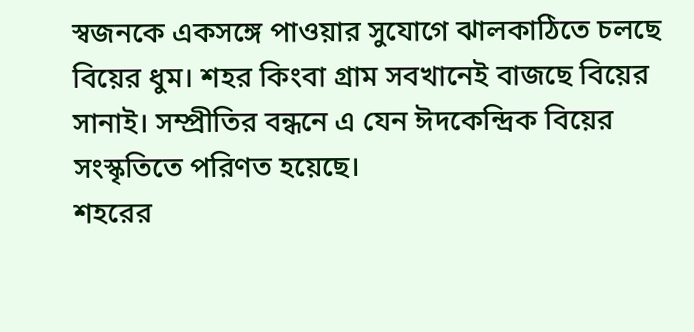স্বজনকে একসঙ্গে পাওয়ার সুযোগে ঝালকাঠিতে চলছে বিয়ের ধুম। শহর কিংবা গ্রাম সবখানেই বাজছে বিয়ের সানাই। সম্প্রীতির বন্ধনে এ যেন ঈদকেন্দ্রিক বিয়ের সংস্কৃতিতে পরিণত হয়েছে।
শহরের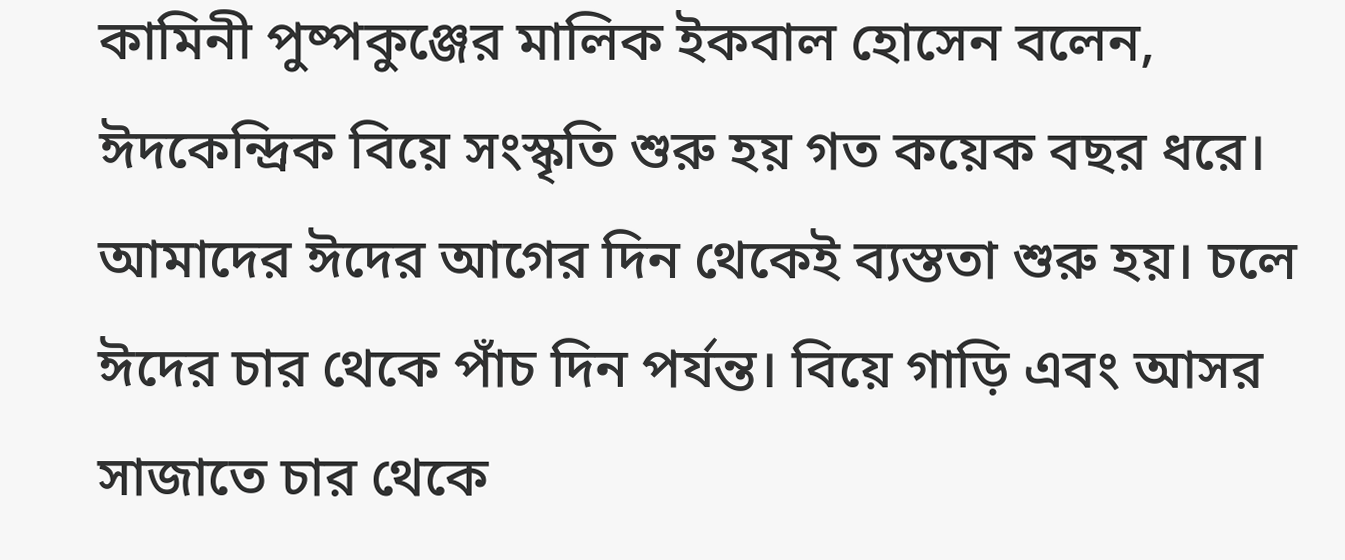কামিনী পুষ্পকুঞ্জের মালিক ইকবাল হোসেন বলেন, ঈদকেন্দ্রিক বিয়ে সংস্কৃতি শুরু হয় গত কয়েক বছর ধরে। আমাদের ঈদের আগের দিন থেকেই ব্যস্ততা শুরু হয়। চলে ঈদের চার থেকে পাঁচ দিন পর্যন্ত। বিয়ে গাড়ি এবং আসর সাজাতে চার থেকে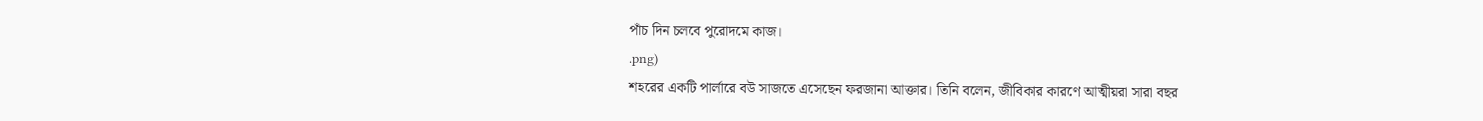পাঁচ দিন চলবে পুরোদমে কাজ।
.png)
শহরের একটি পার্লারে বউ সাজতে এসেছেন ফরজানা আক্তার। তিনি বলেন, জীবিকার কারণে আত্মীয়রা সারা বছর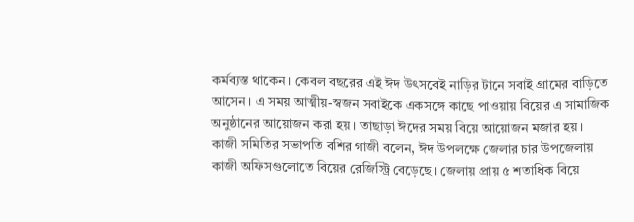কর্মব্যস্ত থাকেন। কেবল বছরের এই ঈদ উৎসবেই নাড়ির টানে সবাই গ্রামের বাড়িতে আসেন। এ সময় আত্মীয়-স্বজন সবাইকে একসঙ্গে কাছে পাওয়ায় বিয়ের এ সামাজিক অনুষ্ঠানের আয়োজন করা হয়। তাছাড়া ঈদের সময় বিয়ে আয়োজন মজার হয়।
কাজী সমিতির সভাপতি বশির গাজী বলেন, ঈদ উপলক্ষে জেলার চার উপজেলায় কাজী অফিসগুলোতে বিয়ের রেজিস্ট্রি বেড়েছে। জেলায় প্রায় ৫ শতাধিক বিয়ে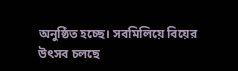অনুষ্ঠিত হচ্ছে। সবমিলিয়ে বিয়ের উৎসব চলছে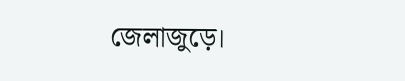জেলাজুড়ে।